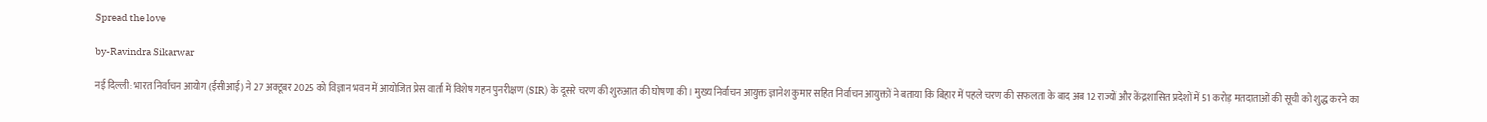Spread the love

by-Ravindra Sikarwar

नई दिल्ली: भारत निर्वाचन आयोग (ईसीआई) ने 27 अक्टूबर 2025 को विज्ञान भवन में आयोजित प्रेस वार्ता में विशेष गहन पुनरीक्षण (SIR) के दूसरे चरण की शुरुआत की घोषणा की। मुख्य निर्वाचन आयुक्त ज्ञानेश कुमार सहित निर्वाचन आयुक्तों ने बताया कि बिहार में पहले चरण की सफलता के बाद अब 12 राज्यों और केंद्रशासित प्रदेशों में 51 करोड़ मतदाताओं की सूची को शुद्ध करने का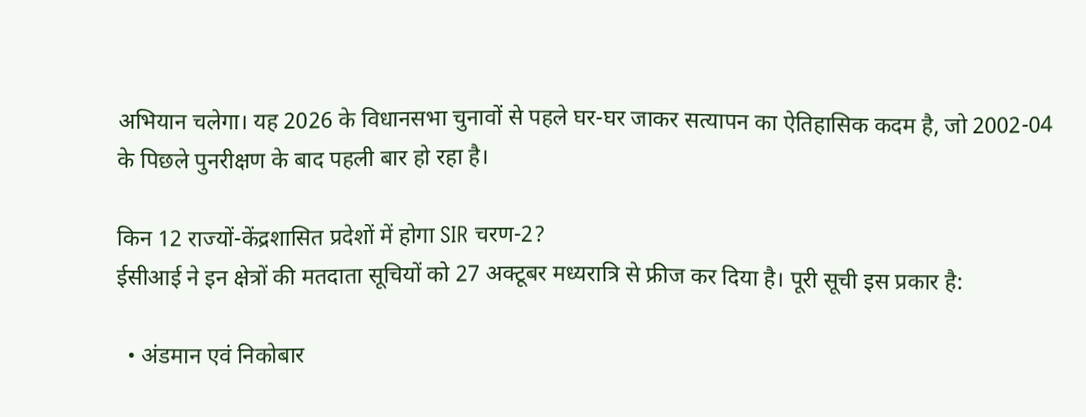अभियान चलेगा। यह 2026 के विधानसभा चुनावों से पहले घर-घर जाकर सत्यापन का ऐतिहासिक कदम है, जो 2002-04 के पिछले पुनरीक्षण के बाद पहली बार हो रहा है।

किन 12 राज्यों-केंद्रशासित प्रदेशों में होगा SIR चरण-2?
ईसीआई ने इन क्षेत्रों की मतदाता सूचियों को 27 अक्टूबर मध्यरात्रि से फ्रीज कर दिया है। पूरी सूची इस प्रकार है:

  • अंडमान एवं निकोबार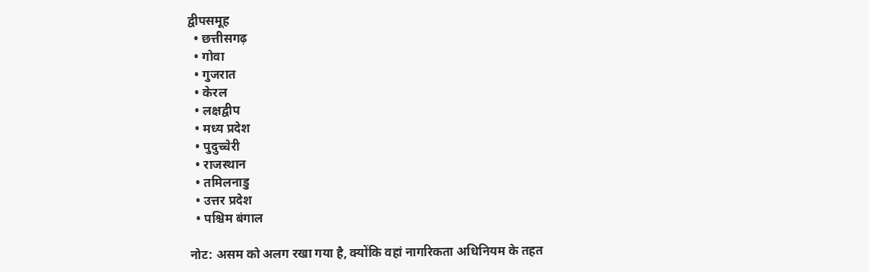द्वीपसमूह
  • छत्तीसगढ़
  • गोवा
  • गुजरात
  • केरल
  • लक्षद्वीप
  • मध्य प्रदेश
  • पुदुच्चेरी
  • राजस्थान
  • तमिलनाडु
  • उत्तर प्रदेश
  • पश्चिम बंगाल

नोट: असम को अलग रखा गया है, क्योंकि वहां नागरिकता अधिनियम के तहत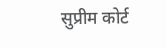सुप्रीम कोर्ट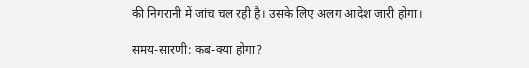की निगरानी में जांच चल रही है। उसके लिए अलग आदेश जारी होगा।

समय-सारणी: कब-क्या होगा?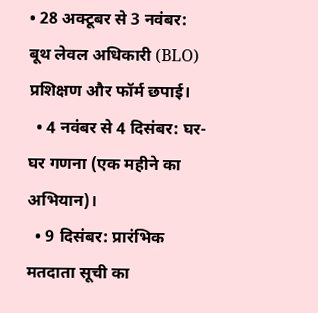• 28 अक्टूबर से 3 नवंबर: बूथ लेवल अधिकारी (BLO) प्रशिक्षण और फॉर्म छपाई।
  • 4 नवंबर से 4 दिसंबर: घर-घर गणना (एक महीने का अभियान)।
  • 9 दिसंबर: प्रारंभिक मतदाता सूची का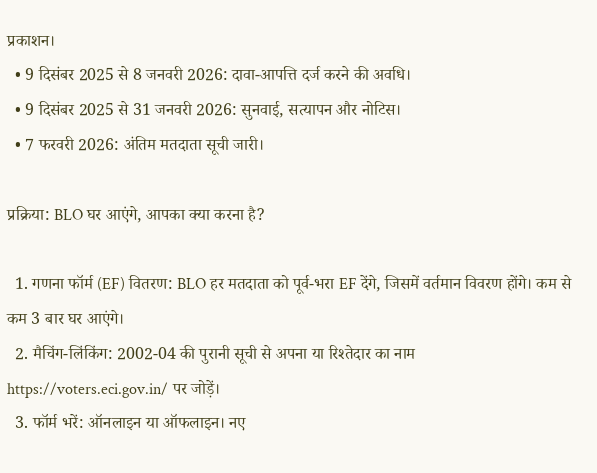प्रकाशन।
  • 9 दिसंबर 2025 से 8 जनवरी 2026: दावा-आपत्ति दर्ज करने की अवधि।
  • 9 दिसंबर 2025 से 31 जनवरी 2026: सुनवाई, सत्यापन और नोटिस।
  • 7 फरवरी 2026: अंतिम मतदाता सूची जारी।

प्रक्रिया: BLO घर आएंगे, आपका क्या करना है?

  1. गणना फॉर्म (EF) वितरण: BLO हर मतदाता को पूर्व-भरा EF देंगे, जिसमें वर्तमान विवरण होंगे। कम से कम 3 बार घर आएंगे।
  2. मैचिंग-लिंकिंग: 2002-04 की पुरानी सूची से अपना या रिश्तेदार का नाम https://voters.eci.gov.in/ पर जोड़ें।
  3. फॉर्म भरें: ऑनलाइन या ऑफलाइन। नए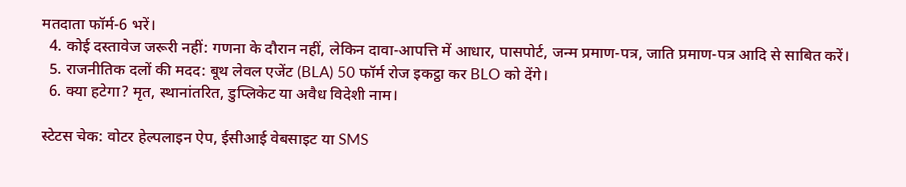मतदाता फॉर्म-6 भरें।
  4. कोई दस्तावेज जरूरी नहीं: गणना के दौरान नहीं, लेकिन दावा-आपत्ति में आधार, पासपोर्ट, जन्म प्रमाण-पत्र, जाति प्रमाण-पत्र आदि से साबित करें।
  5. राजनीतिक दलों की मदद: बूथ लेवल एजेंट (BLA) 50 फॉर्म रोज इकट्ठा कर BLO को देंगे।
  6. क्या हटेगा? मृत, स्थानांतरित, डुप्लिकेट या अवैध विदेशी नाम।

स्टेटस चेक: वोटर हेल्पलाइन ऐप, ईसीआई वेबसाइट या SMS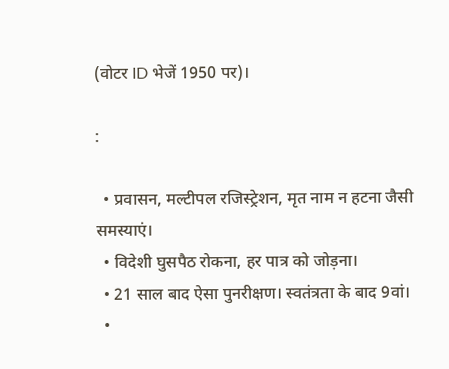(वोटर ID भेजें 1950 पर)।

:

  • प्रवासन, मल्टीपल रजिस्ट्रेशन, मृत नाम न हटना जैसी समस्याएं।
  • विदेशी घुसपैठ रोकना, हर पात्र को जोड़ना।
  • 21 साल बाद ऐसा पुनरीक्षण। स्वतंत्रता के बाद 9वां।
  •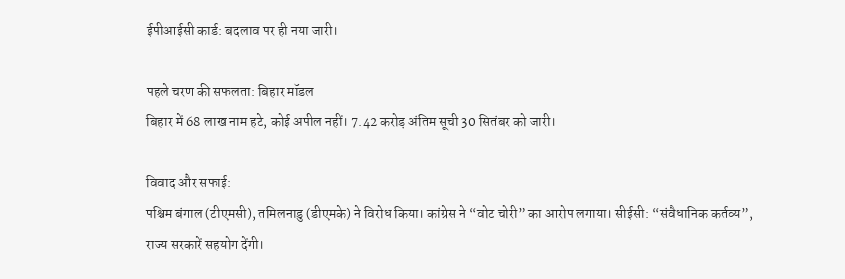ईपीआईसी कार्ड: बदलाव पर ही नया जारी।

पहले चरण की सफलता: बिहार मॉडल
बिहार में 68 लाख नाम हटे, कोई अपील नहीं। 7.42 करोड़ अंतिम सूची 30 सितंबर को जारी।

विवाद और सफाई:
पश्चिम बंगाल (टीएमसी), तमिलनाडु (डीएमके) ने विरोध किया। कांग्रेस ने “वोट चोरी” का आरोप लगाया। सीईसी: “संवैधानिक कर्तव्य”, राज्य सरकारें सहयोग देंगी।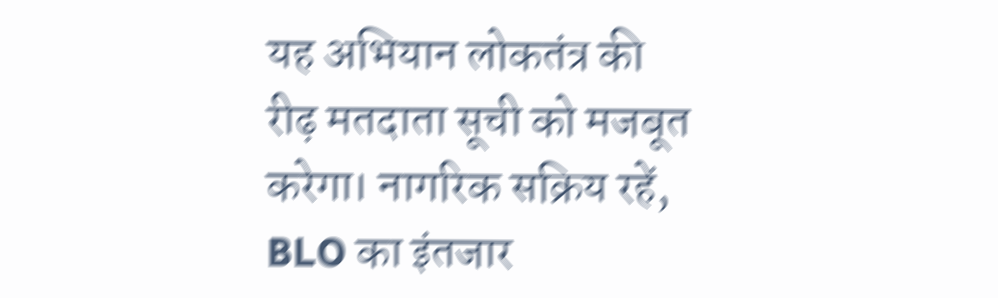यह अभियान लोकतंत्र की रीढ़ मतदाता सूची को मजबूत करेगा। नागरिक सक्रिय रहें, BLO का इंतजार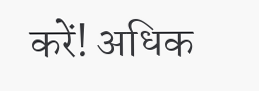करें! अधिक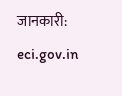जानकारी: eci.gov.in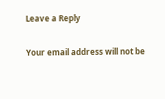Leave a Reply

Your email address will not be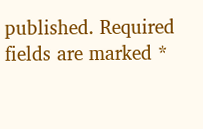published. Required fields are marked *